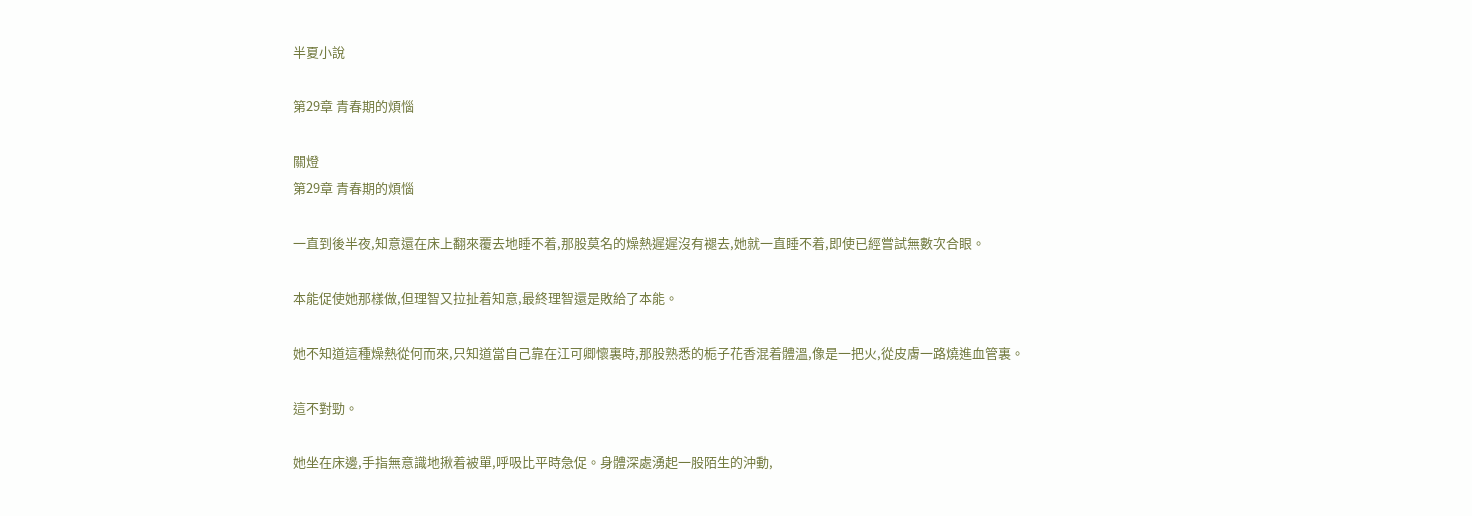半夏小說

第29章 青春期的煩惱

關燈
第29章 青春期的煩惱

一直到後半夜,知意還在床上翻來覆去地睡不着,那股莫名的燥熱遲遲沒有褪去,她就一直睡不着,即使已經嘗試無數次合眼。

本能促使她那樣做,但理智又拉扯着知意,最終理智還是敗給了本能。

她不知道這種燥熱從何而來,只知道當自己靠在江可卿懷裏時,那股熟悉的栀子花香混着體溫,像是一把火,從皮膚一路燒進血管裏。

這不對勁。

她坐在床邊,手指無意識地揪着被單,呼吸比平時急促。身體深處湧起一股陌生的沖動,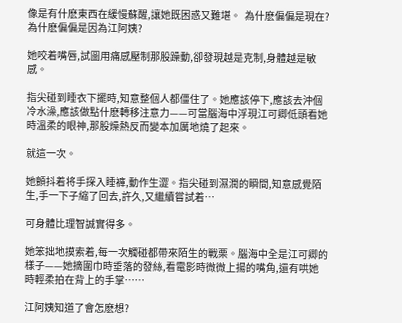像是有什麽東西在緩慢蘇醒,讓她既困惑又難堪。  為什麽偏偏是現在?為什麽偏偏是因為江阿姨?

她咬着嘴唇,試圖用痛感壓制那股躁動,卻發現越是克制,身體越是敏感。

指尖碰到睡衣下擺時,知意整個人都僵住了。她應該停下,應該去沖個冷水澡,應該做點什麽轉移注意力——可當腦海中浮現江可卿低頭看她時溫柔的眼神,那股燥熱反而變本加厲地燒了起來。

就這一次。

她顫抖着将手探入睡褲,動作生澀。指尖碰到濕潤的瞬間,知意感覺陌生,手一下子縮了回去,許久,又繼續嘗試着…

可身體比理智誠實得多。

她笨拙地摸索着,每一次觸碰都帶來陌生的戰栗。腦海中全是江可卿的樣子——她摘圍巾時垂落的發絲,看電影時微微上揚的嘴角,還有哄她時輕柔拍在背上的手掌……

江阿姨知道了會怎麽想?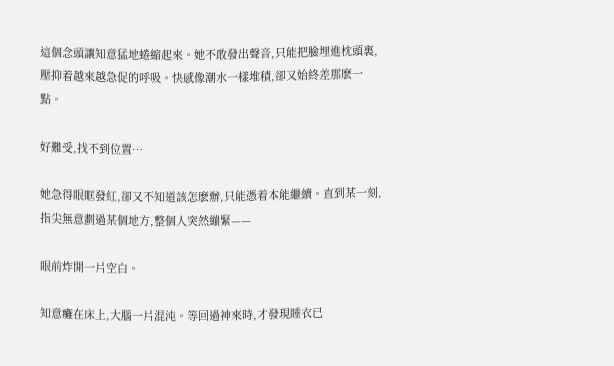這個念頭讓知意猛地蜷縮起來。她不敢發出聲音,只能把臉埋進枕頭裏,壓抑着越來越急促的呼吸。快感像潮水一樣堆積,卻又始終差那麽一點。

好難受,找不到位置…

她急得眼眶發紅,卻又不知道該怎麽辦,只能憑着本能繼續。直到某一刻,指尖無意劃過某個地方,整個人突然繃緊——

眼前炸開一片空白。

知意癱在床上,大腦一片混沌。等回過神來時,才發現睡衣已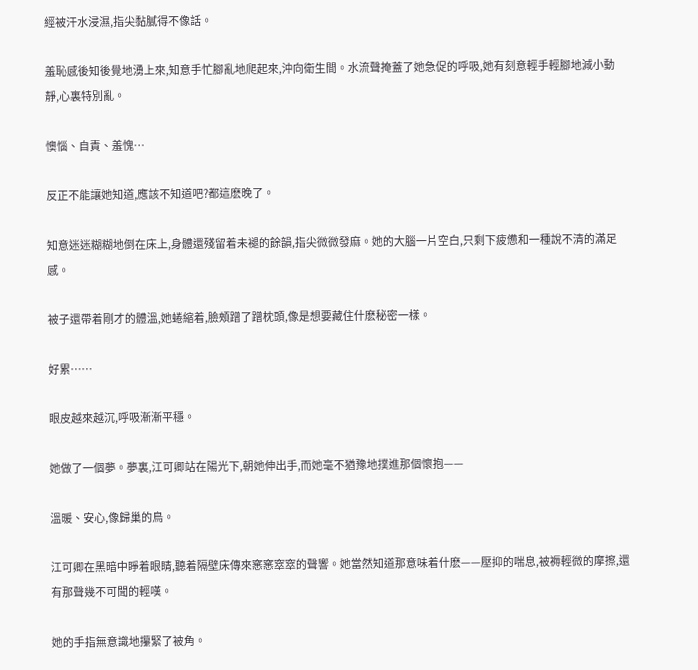經被汗水浸濕,指尖黏膩得不像話。

羞恥感後知後覺地湧上來,知意手忙腳亂地爬起來,沖向衛生間。水流聲掩蓋了她急促的呼吸,她有刻意輕手輕腳地減小動靜,心裏特別亂。

懊惱、自責、羞愧…

反正不能讓她知道,應該不知道吧?都這麽晚了。

知意迷迷糊糊地倒在床上,身體還殘留着未褪的餘韻,指尖微微發麻。她的大腦一片空白,只剩下疲憊和一種說不清的滿足感。

被子還帶着剛才的體溫,她蜷縮着,臉頰蹭了蹭枕頭,像是想要藏住什麽秘密一樣。

好累……

眼皮越來越沉,呼吸漸漸平穩。

她做了一個夢。夢裏,江可卿站在陽光下,朝她伸出手,而她毫不猶豫地撲進那個懷抱——

溫暖、安心,像歸巢的鳥。

江可卿在黑暗中睜着眼睛,聽着隔壁床傳來窸窸窣窣的聲響。她當然知道那意味着什麽——壓抑的喘息,被褥輕微的摩擦,還有那聲幾不可聞的輕嘆。

她的手指無意識地攥緊了被角。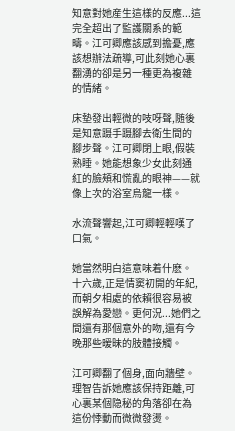知意對她産生這樣的反應...這完全超出了監護關系的範疇。江可卿應該感到擔憂,應該想辦法疏導,可此刻她心裏翻湧的卻是另一種更為複雜的情緒。

床墊發出輕微的吱呀聲,随後是知意蹑手蹑腳去衛生間的腳步聲。江可卿閉上眼,假裝熟睡。她能想象少女此刻通紅的臉頰和慌亂的眼神——就像上次的浴室烏龍一樣。

水流聲響起,江可卿輕輕嘆了口氣。

她當然明白這意味着什麽。十六歲,正是情窦初開的年紀,而朝夕相處的依賴很容易被誤解為愛戀。更何況...她們之間還有那個意外的吻,還有今晚那些暧昧的肢體接觸。

江可卿翻了個身,面向牆壁。理智告訴她應該保持距離,可心裏某個隐秘的角落卻在為這份悸動而微微發燙。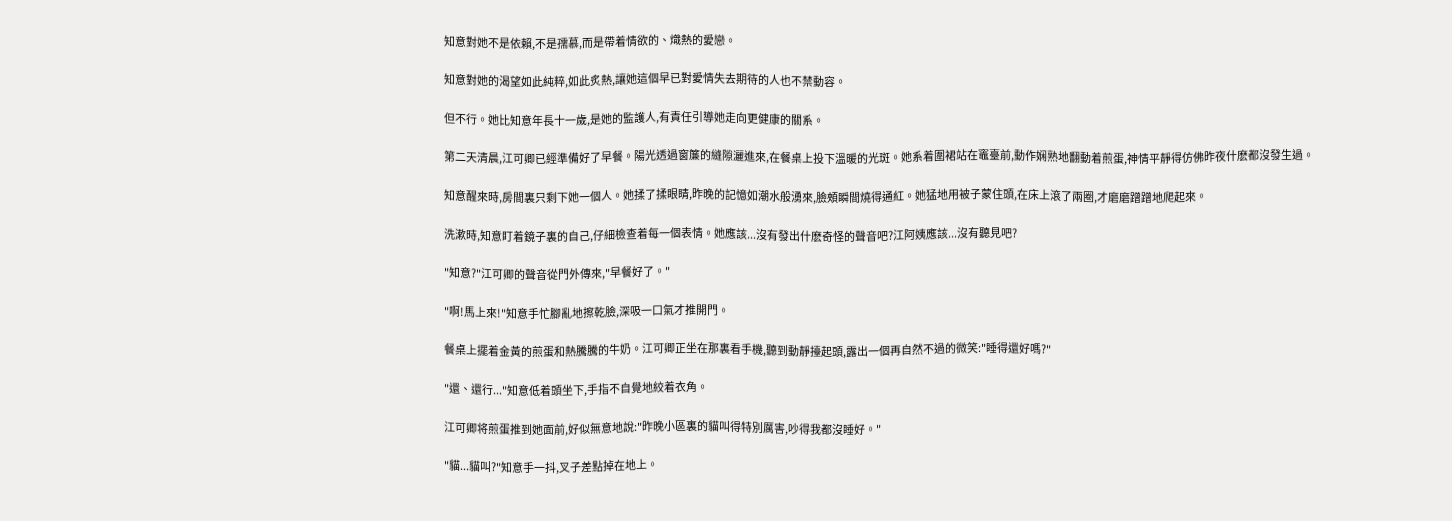知意對她不是依賴,不是孺慕,而是帶着情欲的、熾熱的愛戀。

知意對她的渴望如此純粹,如此炙熱,讓她這個早已對愛情失去期待的人也不禁動容。

但不行。她比知意年長十一歲,是她的監護人,有責任引導她走向更健康的關系。

第二天清晨,江可卿已經準備好了早餐。陽光透過窗簾的縫隙灑進來,在餐桌上投下溫暖的光斑。她系着圍裙站在竈臺前,動作娴熟地翻動着煎蛋,神情平靜得仿佛昨夜什麽都沒發生過。

知意醒來時,房間裏只剩下她一個人。她揉了揉眼睛,昨晚的記憶如潮水般湧來,臉頰瞬間燒得通紅。她猛地用被子蒙住頭,在床上滾了兩圈,才磨磨蹭蹭地爬起來。

洗漱時,知意盯着鏡子裏的自己,仔細檢查着每一個表情。她應該...沒有發出什麽奇怪的聲音吧?江阿姨應該...沒有聽見吧?

"知意?"江可卿的聲音從門外傳來,"早餐好了。"

"啊!馬上來!"知意手忙腳亂地擦乾臉,深吸一口氣才推開門。

餐桌上擺着金黃的煎蛋和熱騰騰的牛奶。江可卿正坐在那裏看手機,聽到動靜擡起頭,露出一個再自然不過的微笑:"睡得還好嗎?"

"還、還行..."知意低着頭坐下,手指不自覺地絞着衣角。

江可卿将煎蛋推到她面前,好似無意地說:"昨晚小區裏的貓叫得特別厲害,吵得我都沒睡好。"

"貓...貓叫?"知意手一抖,叉子差點掉在地上。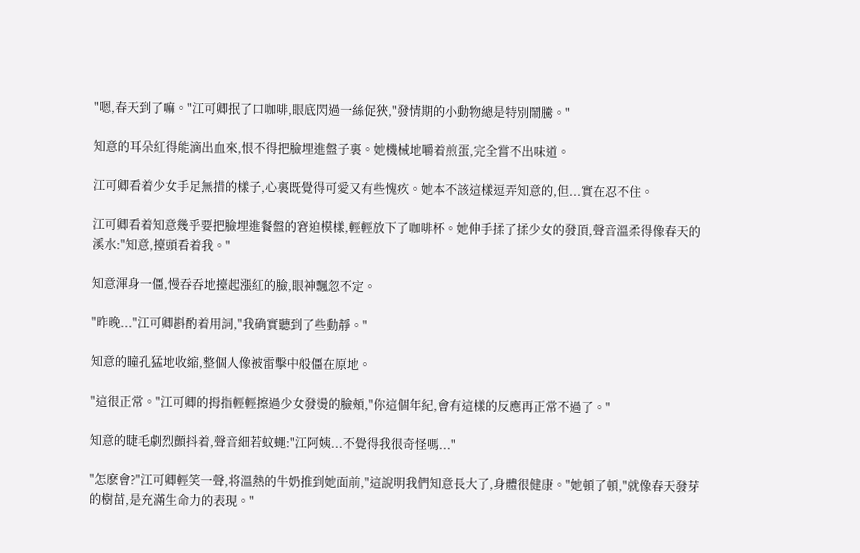"嗯,春天到了嘛。"江可卿抿了口咖啡,眼底閃過一絲促狹,"發情期的小動物總是特別鬧騰。"

知意的耳朵紅得能滴出血來,恨不得把臉埋進盤子裏。她機械地嚼着煎蛋,完全嘗不出味道。

江可卿看着少女手足無措的樣子,心裏既覺得可愛又有些愧疚。她本不該這樣逗弄知意的,但...實在忍不住。

江可卿看着知意幾乎要把臉埋進餐盤的窘迫模樣,輕輕放下了咖啡杯。她伸手揉了揉少女的發頂,聲音溫柔得像春天的溪水:"知意,擡頭看着我。"

知意渾身一僵,慢吞吞地擡起漲紅的臉,眼神飄忽不定。

"昨晚..."江可卿斟酌着用詞,"我确實聽到了些動靜。"

知意的瞳孔猛地收縮,整個人像被雷擊中般僵在原地。

"這很正常。"江可卿的拇指輕輕擦過少女發燙的臉頰,"你這個年紀,會有這樣的反應再正常不過了。"

知意的睫毛劇烈顫抖着,聲音細若蚊蠅:"江阿姨...不覺得我很奇怪嗎..."

"怎麽會?"江可卿輕笑一聲,将溫熱的牛奶推到她面前,"這說明我們知意長大了,身體很健康。"她頓了頓,"就像春天發芽的樹苗,是充滿生命力的表現。"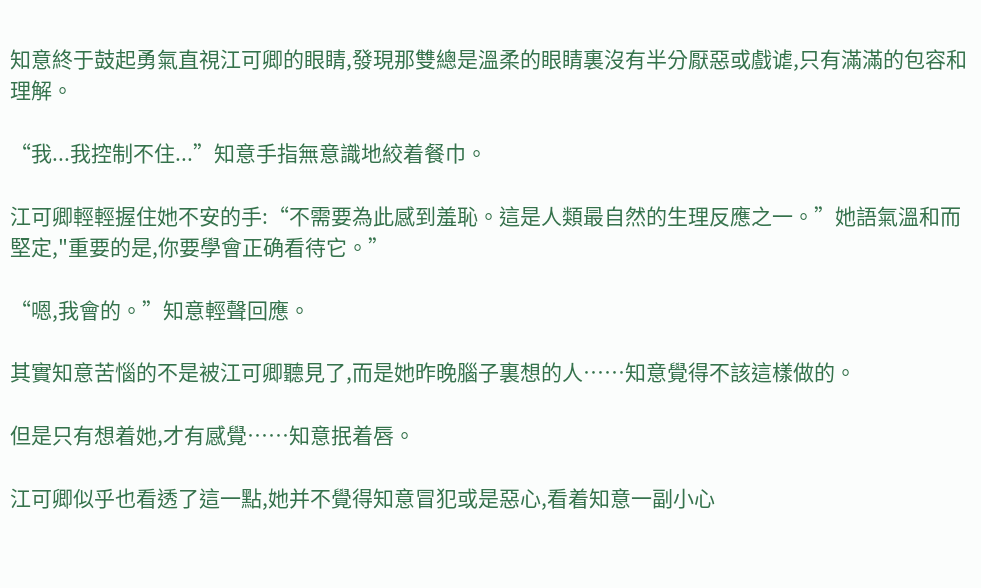知意終于鼓起勇氣直視江可卿的眼睛,發現那雙總是溫柔的眼睛裏沒有半分厭惡或戲谑,只有滿滿的包容和理解。

“我...我控制不住...”知意手指無意識地絞着餐巾。

江可卿輕輕握住她不安的手:“不需要為此感到羞恥。這是人類最自然的生理反應之一。”她語氣溫和而堅定,"重要的是,你要學會正确看待它。”

“嗯,我會的。”知意輕聲回應。

其實知意苦惱的不是被江可卿聽見了,而是她昨晚腦子裏想的人……知意覺得不該這樣做的。

但是只有想着她,才有感覺……知意抿着唇。

江可卿似乎也看透了這一點,她并不覺得知意冒犯或是惡心,看着知意一副小心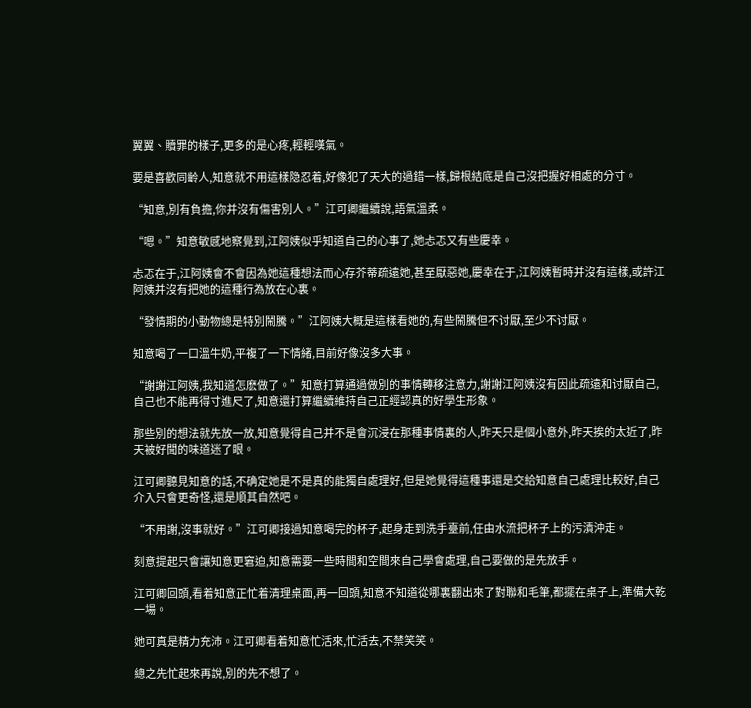翼翼、贖罪的樣子,更多的是心疼,輕輕嘆氣。

要是喜歡同齡人,知意就不用這樣隐忍着,好像犯了天大的過錯一樣,歸根結底是自己沒把握好相處的分寸。

“知意,別有負擔,你并沒有傷害別人。”江可卿繼續說,語氣溫柔。

“嗯。”知意敏感地察覺到,江阿姨似乎知道自己的心事了,她忐忑又有些慶幸。

忐忑在于,江阿姨會不會因為她這種想法而心存芥蒂疏遠她,甚至厭惡她,慶幸在于,江阿姨暫時并沒有這樣,或許江阿姨并沒有把她的這種行為放在心裏。

“發情期的小動物總是特別鬧騰。”江阿姨大概是這樣看她的,有些鬧騰但不讨厭,至少不讨厭。

知意喝了一口溫牛奶,平複了一下情緒,目前好像沒多大事。

“謝謝江阿姨,我知道怎麽做了。”知意打算通過做別的事情轉移注意力,謝謝江阿姨沒有因此疏遠和讨厭自己,自己也不能再得寸進尺了,知意還打算繼續維持自己正經認真的好學生形象。

那些別的想法就先放一放,知意覺得自己并不是會沉浸在那種事情裏的人,昨天只是個小意外,昨天挨的太近了,昨天被好聞的味道迷了眼。

江可卿聽見知意的話,不确定她是不是真的能獨自處理好,但是她覺得這種事還是交給知意自己處理比較好,自己介入只會更奇怪,還是順其自然吧。

“不用謝,沒事就好。”江可卿接過知意喝完的杯子,起身走到洗手臺前,任由水流把杯子上的污漬沖走。

刻意提起只會讓知意更窘迫,知意需要一些時間和空間來自己學會處理,自己要做的是先放手。

江可卿回頭,看着知意正忙着清理桌面,再一回頭,知意不知道從哪裏翻出來了對聯和毛筆,都擺在桌子上,準備大乾一場。

她可真是精力充沛。江可卿看着知意忙活來,忙活去,不禁笑笑。

總之先忙起來再說,別的先不想了。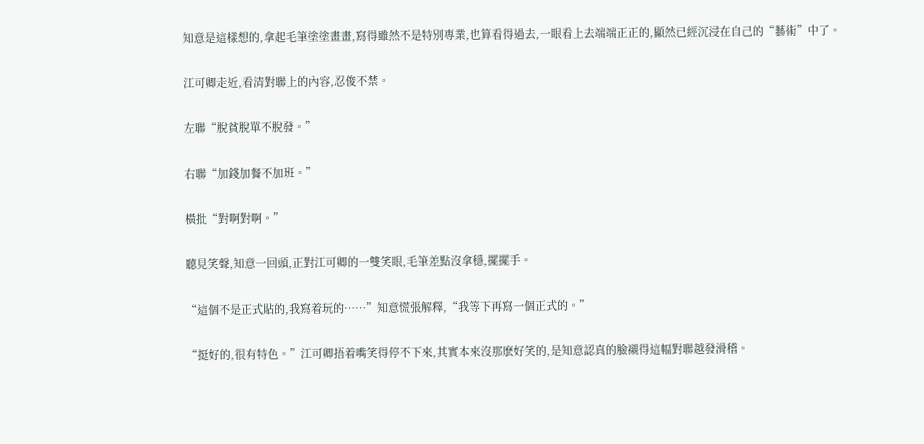知意是這樣想的,拿起毛筆塗塗畫畫,寫得雖然不是特別專業,也算看得過去,一眼看上去端端正正的,顯然已經沉浸在自己的“藝術”中了。

江可卿走近,看清對聯上的內容,忍俊不禁。

左聯“脫貧脫單不脫發。”

右聯“加錢加餐不加班。”

橫批“對啊對啊。”

聽見笑聲,知意一回頭,正對江可卿的一雙笑眼,毛筆差點沒拿穩,擺擺手。

“這個不是正式貼的,我寫着玩的……”知意慌張解釋,“我等下再寫一個正式的。”

“挺好的,很有特色。”江可卿捂着嘴笑得停不下來,其實本來沒那麽好笑的,是知意認真的臉襯得這幅對聯越發滑稽。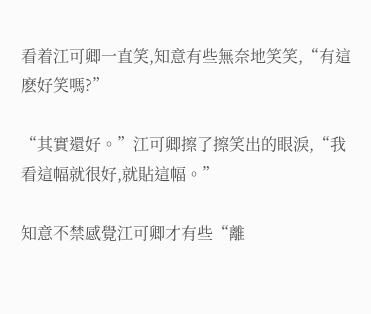看着江可卿一直笑,知意有些無奈地笑笑,“有這麽好笑嗎?”

“其實還好。”江可卿擦了擦笑出的眼淚,“我看這幅就很好,就貼這幅。”

知意不禁感覺江可卿才有些“離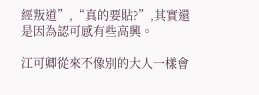經叛道”,“真的要貼?”,其實還是因為認可感有些高興。

江可卿從來不像別的大人一樣會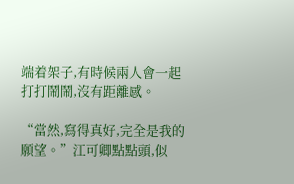端着架子,有時候兩人會一起打打鬧鬧,沒有距離感。

“當然,寫得真好,完全是我的願望。”江可卿點點頭,似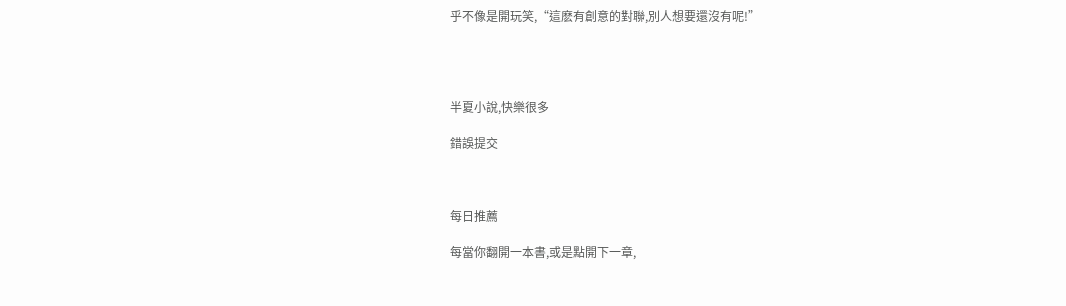乎不像是開玩笑,“這麽有創意的對聯,別人想要還沒有呢!”




半夏小說,快樂很多

錯誤提交



每日推薦

每當你翻開一本書,或是點開下一章,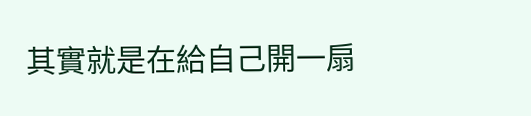其實就是在給自己開一扇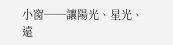小窗──讓陽光、星光、遠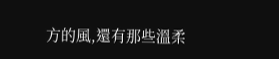方的風,還有那些溫柔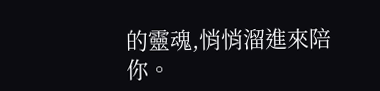的靈魂,悄悄溜進來陪你。